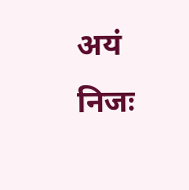अयं निजः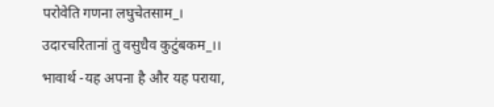परोवेति गणना लघुचेतसाम_।
उदारचरितानां तु वसुधैव कुटुंबकम_।।
भावार्थ -यह अपना है और यह पराया,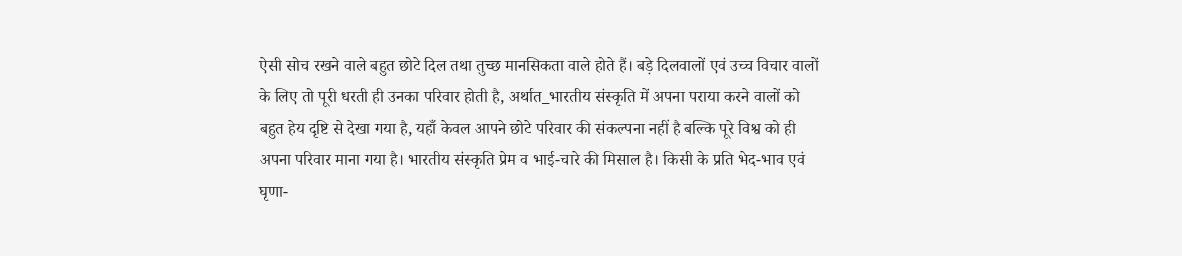ऐसी सोच रखने वाले बहुत छोटे दिल तथा तुच्छ मानसिकता वाले होते हैं। बड़े दिलवालों एवं उच्च विचार वालों के लिए तो पूरी धरती ही उनका परिवार होती है, अर्थात_भारतीय संस्कृति में अपना पराया करने वालों को बहुत हेय दृष्टि से देखा गया है, यहाँ केवल आपने छोटे परिवार की संकल्पना नहीं है बल्कि पूरे विश्व को ही अपना परिवार माना गया है। भारतीय संस्कृति प्रेम व भाई-चारे की मिसाल है। किसी के प्रति भेद-भाव एवं घृणा-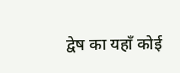द्वेष का यहाँ कोई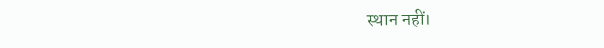स्थान नहीं।